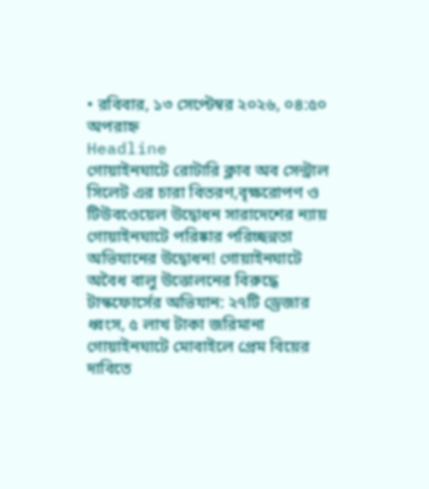• রবিবার, ১৩ সেপ্টেম্বর ২০২৬, ০৪:৫০ অপরাহ্ন
Headline
গোয়াইনঘাটে রোটারি ক্লাব অব সেন্ট্রাল সিলেট এর চারা বিতরণ,বৃক্ষরোপণ ও টিউবওেয়েল উদ্বোধন সারাদেশের ন্যায় গোয়াইনঘাটে পরিষ্কার পরিচ্ছন্নতা অভিযানের উদ্বোধন! গোয়াইনঘাটে অবৈধ বালু উত্তোলনের বিরুদ্ধে টাস্কফোর্সের অভিযান: ২৭টি ড্রেজার ধ্বংস, ৫ লাখ টাকা জরিমানা গোয়াইনঘাটে মোবাইলে প্রেম বিয়ের দাবিতে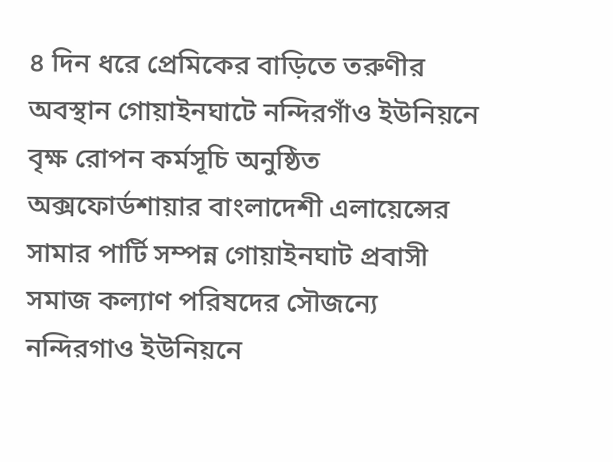৪ দিন ধরে প্রেমিকের বাড়িতে তরুণীর অবস্থান গোয়াইনঘাটে নন্দিরগাঁও ইউনিয়নে বৃক্ষ রোপন কর্মসূচি অনুষ্ঠিত অক্সফোর্ডশায়ার বাংলাদেশী এলায়েন্সের সামার পার্টি সম্পন্ন গোয়াইনঘাট প্রবাসী সমাজ কল্যাণ পরিষদের সৌজন্যে নন্দিরগাও ইউনিয়নে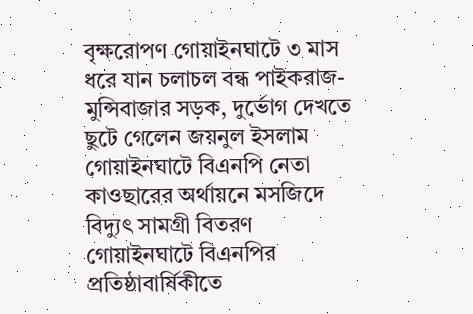বৃক্ষরোপণ গোয়াইনঘাটে ৩ মাস ধরে যান চলাচল বন্ধ পাইকরাজ-মুন্সিবাজার সড়ক, দুর্ভোগ দেখতে ছুটে গেলেন জয়নুল ইসলাম গোয়াইনঘাটে বিএনপি নেতা কাওছারের অর্থায়নে মসজিদে বিদ্যুৎ সামগ্রী বিতরণ গোয়াইনঘাটে বিএনপির প্রতিষ্ঠাবার্ষিকীতে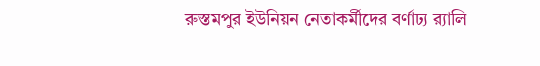রুস্তমপুর ইউনিয়ন নেতাকর্মীদের বর্ণাঢ্য র‍্যালি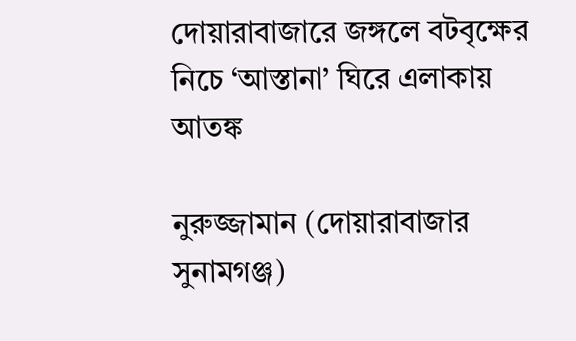দোয়ারাবাজারে জঙ্গলে বটবৃক্ষের নিচে ‘আস্তানা’ ঘিরে এলাকায় আতঙ্ক

নুরুজ্জামান (দোয়ারাবাজার সুনামগঞ্জ)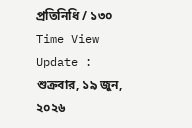প্রতিনিধি / ১৩০ Time View
Update : শুক্রবার, ১৯ জুন, ২০২৬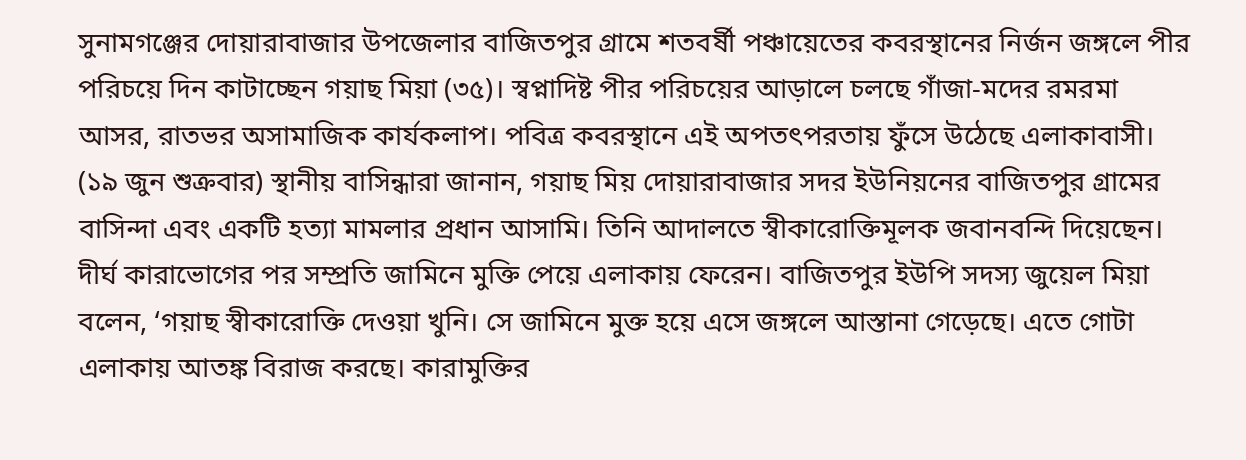সুনামগঞ্জের দোয়ারাবাজার উপজেলার বাজিতপুর গ্রামে শতবর্ষী পঞ্চায়েতের কবরস্থানের নির্জন জঙ্গলে পীর পরিচয়ে দিন কাটাচ্ছেন গয়াছ মিয়া (৩৫)। স্বপ্নাদিষ্ট পীর পরিচয়ের আড়ালে চলছে গাঁজা-মদের রমরমা আসর, রাতভর অসামাজিক কার্যকলাপ। পবিত্র কবরস্থানে এই অপতৎপরতায় ফুঁসে উঠেছে এলাকাবাসী। (১৯ জুন শুক্রবার) স্থানীয় বাসিন্ধারা জানান, গয়াছ মিয় দোয়ারাবাজার সদর ইউনিয়নের বাজিতপুর গ্রামের বাসিন্দা এবং একটি হত্যা মামলার প্রধান আসামি। তিনি আদালতে স্বীকারোক্তিমূলক জবানবন্দি দিয়েছেন। দীর্ঘ কারাভোগের পর সম্প্রতি জামিনে মুক্তি পেয়ে এলাকায় ফেরেন। বাজিতপুর ইউপি সদস্য জুয়েল মিয়া বলেন, ‘গয়াছ স্বীকারোক্তি দেওয়া খুনি। সে জামিনে মুক্ত হয়ে এসে জঙ্গলে আস্তানা গেড়েছে। এতে গোটা এলাকায় আতঙ্ক বিরাজ করছে। কারামুক্তির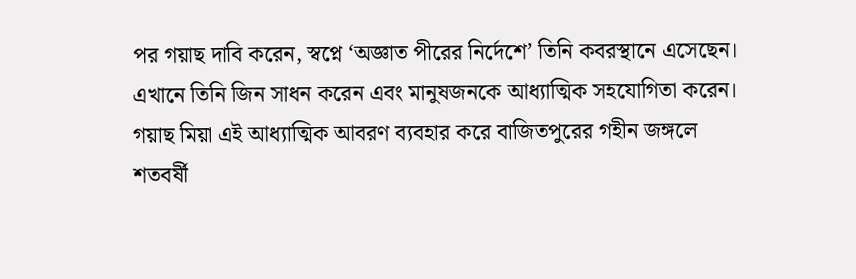পর গয়াছ দাবি করেন, স্বপ্নে ‘অজ্ঞাত পীরের নির্দেশে’ তিনি কবরস্থানে এসেছেন। এখানে তিনি জিন সাধন করেন এবং মানুষজনকে আধ্যাত্মিক সহযোগিতা করেন। গয়াছ মিয়া এই আধ্যাত্মিক আবরণ ব্যবহার করে বাজিতপুরের গহীন জঙ্গলে শতবর্ষী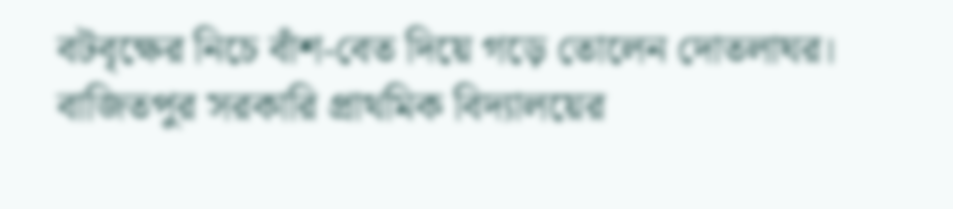বটবৃক্ষের নিচে বাঁশ-বেত দিয়ে গড়ে তোলেন দোতলাঘর। বাজিতপুর সরকারি প্রাথমিক বিদ্যালয়ের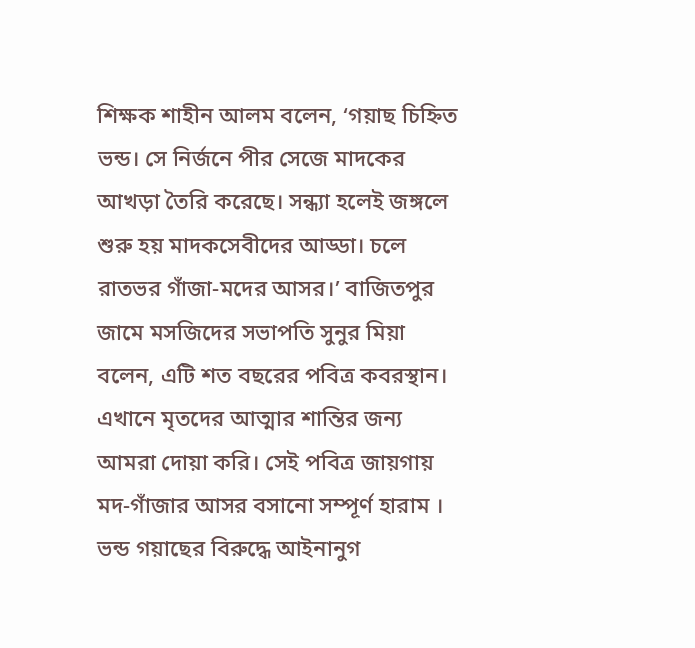শিক্ষক শাহীন আলম বলেন, ‘গয়াছ চিহ্নিত ভন্ড। সে নির্জনে পীর সেজে মাদকের আখড়া তৈরি করেছে। সন্ধ্যা হলেই জঙ্গলে শুরু হয় মাদকসেবীদের আড্ডা। চলে রাতভর গাঁজা-মদের আসর।’ বাজিতপুর জামে মসজিদের সভাপতি সুনুর মিয়া বলেন, এটি শত বছরের পবিত্র কবরস্থান। এখানে মৃতদের আত্মার শান্তির জন্য আমরা দোয়া করি। সেই পবিত্র জায়গায় মদ-গাঁজার আসর বসানো সম্পূর্ণ হারাম । ভন্ড গয়াছের বিরুদ্ধে আইনানুগ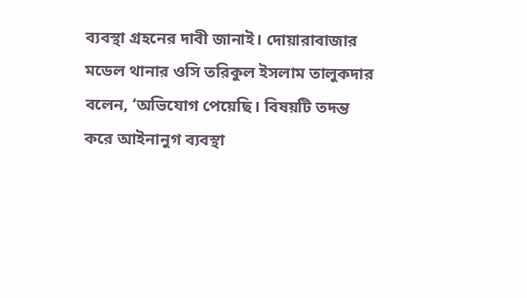ব্যবস্থা গ্রহনের দাবী জানাই। দোয়ারাবাজার মডেল থানার ওসি তরিকুল ইসলাম তালুকদার বলেন, ‘অভিযোগ পেয়েছি। বিষয়টি তদন্ত করে আইনানুগ ব্যবস্থা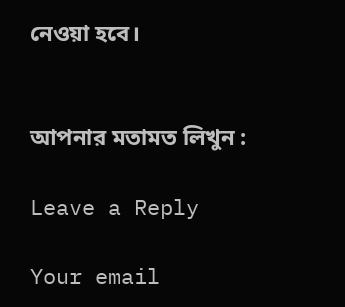নেওয়া হবে।


আপনার মতামত লিখুন :

Leave a Reply

Your email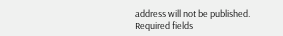address will not be published. Required fields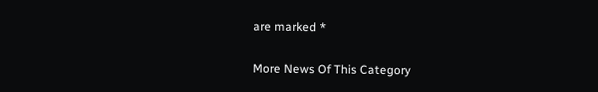are marked *

More News Of This Category